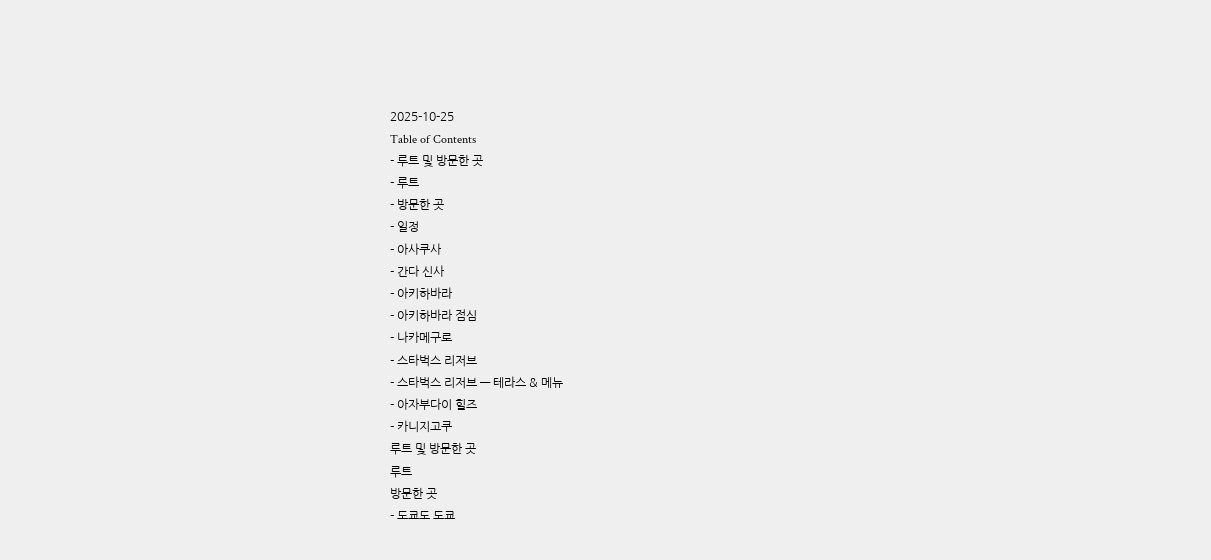2025-10-25
Table of Contents
- 루트 및 방문한 곳
- 루트
- 방문한 곳
- 일정
- 아사쿠사
- 간다 신사
- 아키하바라
- 아키하바라 점심
- 나카메구로
- 스타벅스 리저브
- 스타벅스 리저브 — 테라스 & 메뉴
- 아자부다이 힐즈
- 카니지고쿠
루트 및 방문한 곳
루트
방문한 곳
- 도쿄도 도쿄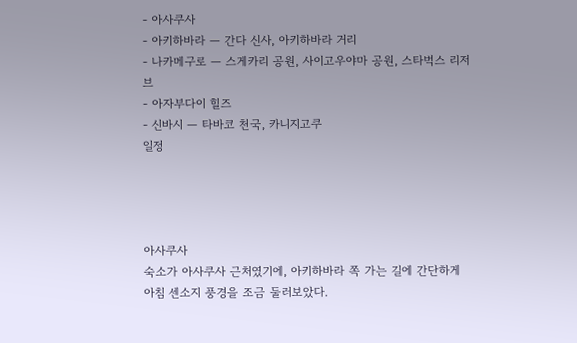- 아사쿠사
- 아키하바라 — 간다 신사, 아키하바라 거리
- 나카메구로 — 스게카리 공원, 사이고우야마 공원, 스타벅스 리저브
- 아자부다이 힐즈
- 신바시 — 타바코 천국, 카니지고쿠
일정




아사쿠사
숙소가 아사쿠사 근처였기에, 아키하바라 쪽 가는 길에 간단하게 아침 센소지 풍경을 조금 둘러보았다.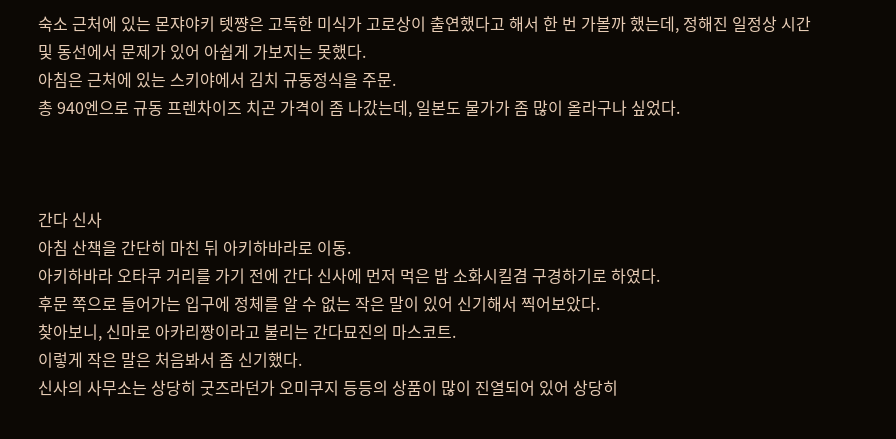숙소 근처에 있는 몬쟈야키 텟쨩은 고독한 미식가 고로상이 출연했다고 해서 한 번 가볼까 했는데, 정해진 일정상 시간 및 동선에서 문제가 있어 아쉽게 가보지는 못했다.
아침은 근처에 있는 스키야에서 김치 규동정식을 주문.
총 940엔으로 규동 프렌차이즈 치곤 가격이 좀 나갔는데, 일본도 물가가 좀 많이 올라구나 싶었다.



간다 신사
아침 산책을 간단히 마친 뒤 아키하바라로 이동.
아키하바라 오타쿠 거리를 가기 전에 간다 신사에 먼저 먹은 밥 소화시킬겸 구경하기로 하였다.
후문 쪽으로 들어가는 입구에 정체를 알 수 없는 작은 말이 있어 신기해서 찍어보았다.
찾아보니, 신마로 아카리짱이라고 불리는 간다묘진의 마스코트.
이렇게 작은 말은 처음봐서 좀 신기했다.
신사의 사무소는 상당히 굿즈라던가 오미쿠지 등등의 상품이 많이 진열되어 있어 상당히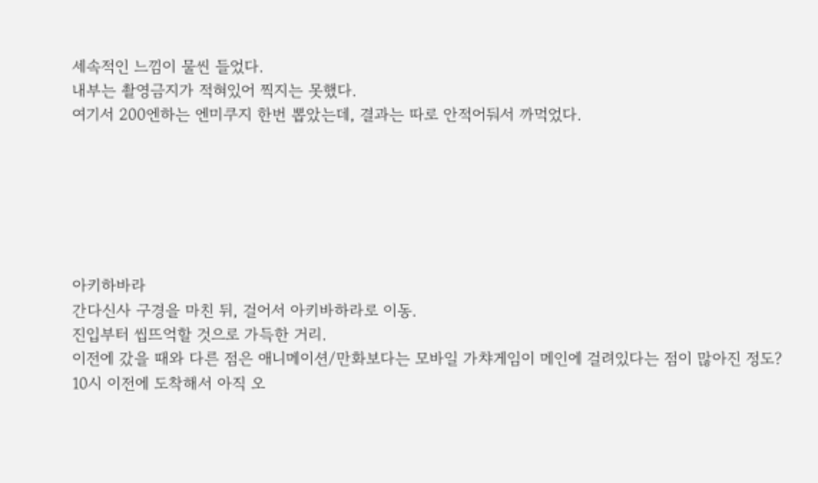세속적인 느낌이 물씬 들었다.
내부는 촬영금지가 적혀있어 찍지는 못했다.
여기서 200엔하는 엔미쿠지 한번 뽑았는데, 결과는 따로 안적어둬서 까먹었다.






아키하바라
간다신사 구경을 마친 뒤, 걸어서 아키바하라로 이동.
진입부터 씹뜨억할 것으로 가득한 거리.
이전에 갔을 때와 다른 점은 애니메이션/만화보다는 모바일 가챠게임이 메인에 걸려있다는 점이 많아진 정도?
10시 이전에 도착해서 아직 오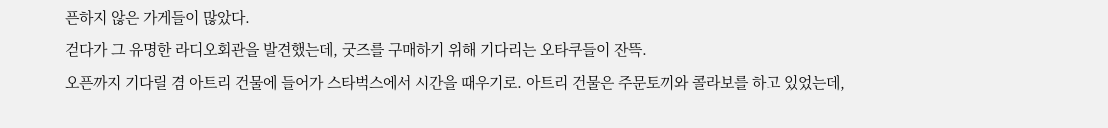픈하지 않은 가게들이 많았다.
걷다가 그 유명한 라디오회관을 발견했는데, 굿즈를 구매하기 위해 기다리는 오타쿠들이 잔뜩.
오픈까지 기다릴 겸 아트리 건물에 들어가 스타벅스에서 시간을 때우기로. 아트리 건물은 주문토끼와 콜라보를 하고 있었는데,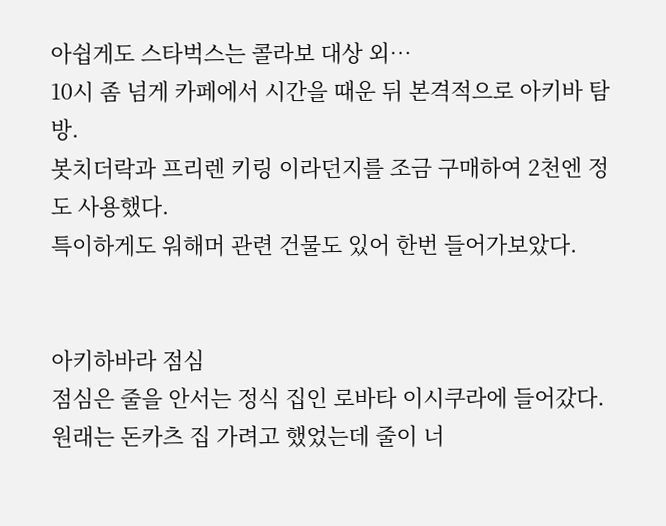아쉽게도 스타벅스는 콜라보 대상 외…
10시 좀 넘게 카페에서 시간을 때운 뒤 본격적으로 아키바 탐방.
봇치더락과 프리렌 키링 이라던지를 조금 구매하여 2천엔 정도 사용했다.
특이하게도 워해머 관련 건물도 있어 한번 들어가보았다.


아키하바라 점심
점심은 줄을 안서는 정식 집인 로바타 이시쿠라에 들어갔다.
원래는 돈카츠 집 가려고 했었는데 줄이 너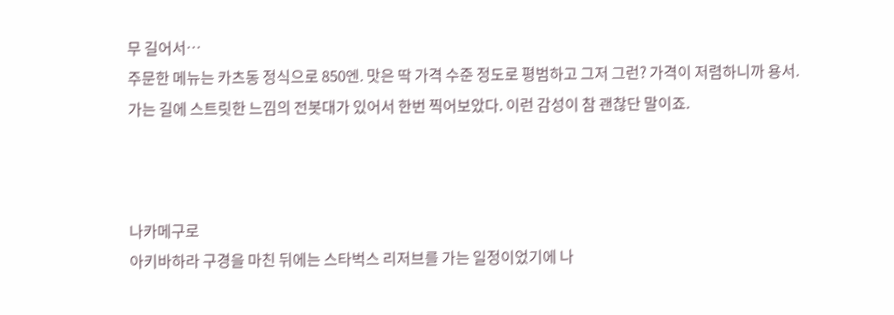무 길어서…
주문한 메뉴는 카츠동 정식으로 850엔. 맛은 딱 가격 수준 정도로 평범하고 그저 그런? 가격이 저렴하니까 용서.
가는 길에 스트릿한 느낌의 전봇대가 있어서 한번 찍어보았다. 이런 감성이 참 괜찮단 말이죠.



나카메구로
아키바하라 구경을 마친 뒤에는 스타벅스 리저브를 가는 일정이었기에 나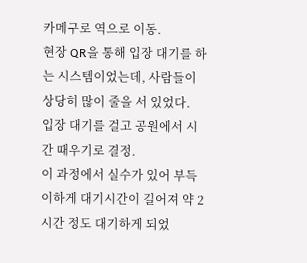카메구로 역으로 이동.
현장 QR을 통해 입장 대기를 하는 시스템이었는데, 사람들이 상당히 많이 줄을 서 있었다.
입장 대기를 걸고 공원에서 시간 때우기로 결정.
이 과정에서 실수가 있어 부득이하게 대기시간이 길어져 약 2시간 정도 대기하게 되었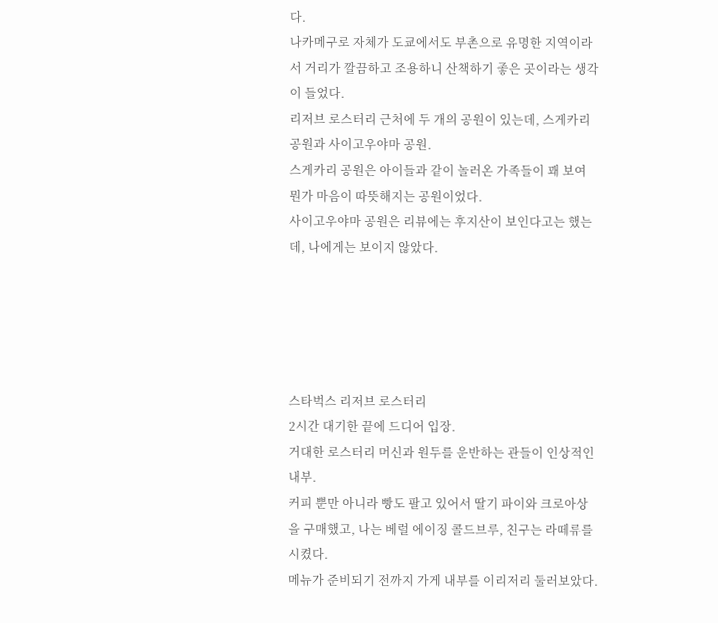다.
나카메구로 자체가 도쿄에서도 부촌으로 유명한 지역이라서 거리가 깔끔하고 조용하니 산책하기 좋은 곳이라는 생각이 들었다.
리저브 로스터리 근처에 두 개의 공원이 있는데, 스게카리 공원과 사이고우야마 공원.
스게카리 공원은 아이들과 같이 놀러온 가족들이 꽤 보여 뭔가 마음이 따뜻해지는 공원이었다.
사이고우야마 공원은 리뷰에는 후지산이 보인다고는 했는데, 나에게는 보이지 않았다.





스타벅스 리저브 로스터리
2시간 대기한 끝에 드디어 입장.
거대한 로스터리 머신과 원두를 운반하는 관들이 인상적인 내부.
커피 뿐만 아니라 빵도 팔고 있어서 딸기 파이와 크로아상을 구매했고, 나는 베럴 에이징 콜드브루, 친구는 라떼류를 시켰다.
메뉴가 준비되기 전까지 가게 내부를 이리저리 둘러보았다.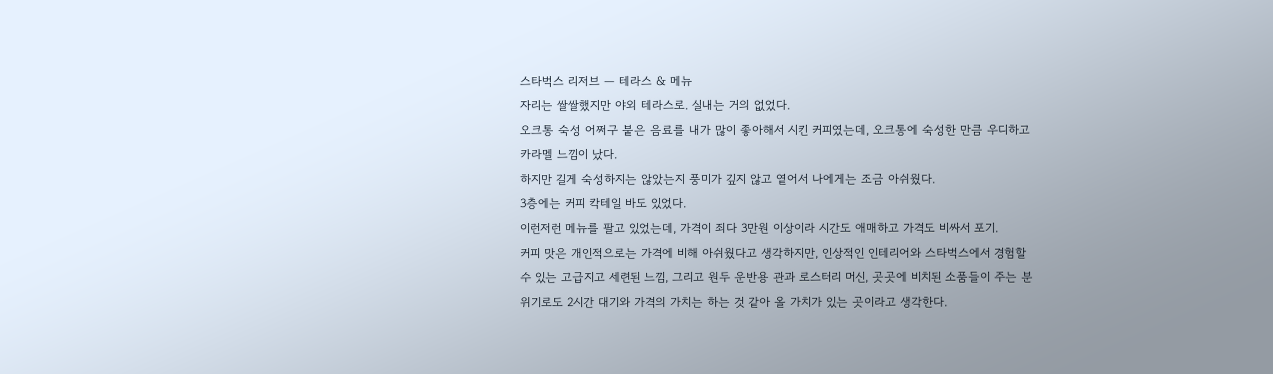스타벅스 리저브 — 테라스 & 메뉴
자리는 쌀쌀했지만 야외 테라스로. 실내는 거의 없었다.
오크통 숙성 어쩌구 붙은 음료를 내가 많이 좋아해서 시킨 커피였는데, 오크통에 숙성한 만큼 우디하고 카라멜 느낌이 났다.
하지만 길게 숙성하지는 않았는지 풍미가 깊지 않고 옅어서 나에게는 조금 아쉬웠다.
3층에는 커피 칵테일 바도 있었다.
이런저런 메뉴를 팔고 있었는데, 가격이 죄다 3만원 이상이라 시간도 애매하고 가격도 비싸서 포기.
커피 맛은 개인적으로는 가격에 비해 아쉬웠다고 생각하지만, 인상적인 인테리어와 스타벅스에서 경험할 수 있는 고급지고 세련된 느낌, 그리고 원두 운반용 관과 로스터리 머신, 곳곳에 비치된 소품들이 주는 분위기로도 2시간 대기와 가격의 가치는 하는 것 같아 올 가치가 있는 곳이라고 생각한다.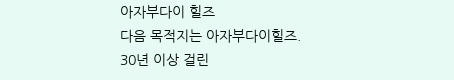아자부다이 힐즈
다음 목적지는 아자부다이힐즈.
30년 이상 걸린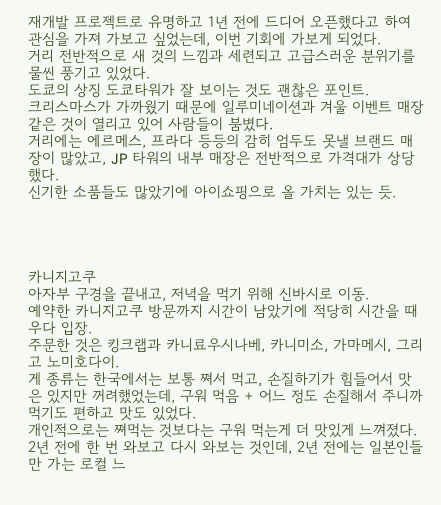재개발 프로젝트로 유명하고 1년 전에 드디어 오픈했다고 하여 관심을 가져 가보고 싶었는데, 이번 기회에 가보게 되었다.
거리 전반적으로 새 것의 느낌과 세련되고 고급스러운 분위기를 물씬 풍기고 있었다.
도쿄의 상징 도쿄타워가 잘 보이는 것도 괜찮은 포인트.
크리스마스가 가까웠기 때문에 일루미네이션과 겨울 이벤트 매장 같은 것이 열리고 있어 사람들이 붐볐다.
거리에는 에르메스, 프라다 등등의 감히 엄두도 못낼 브랜드 매장이 많았고, JP 타워의 내부 매장은 전반적으로 가격대가 상당했다.
신기한 소품들도 많았기에 아이쇼핑으로 올 가치는 있는 듯.




카니지고쿠
아자부 구경을 끝내고, 저녁을 먹기 위해 신바시로 이동.
예약한 카니지고쿠 방문까지 시간이 남았기에 적당히 시간을 때우다 입장.
주문한 것은 킹크랩과 카니료우시나베, 카니미소, 가마메시, 그리고 노미호다이.
게 종류는 한국에서는 보통 쪄서 먹고, 손질하기가 힘들어서 맛은 있지만 꺼려했었는데, 구워 먹음 + 어느 정도 손질해서 주니까 먹기도 편하고 맛도 있었다.
개인적으로는 쪄먹는 것보다는 구워 먹는게 더 맛있게 느껴졌다.
2년 전에 한 번 와보고 다시 와보는 것인데, 2년 전에는 일본인들만 가는 로컬 느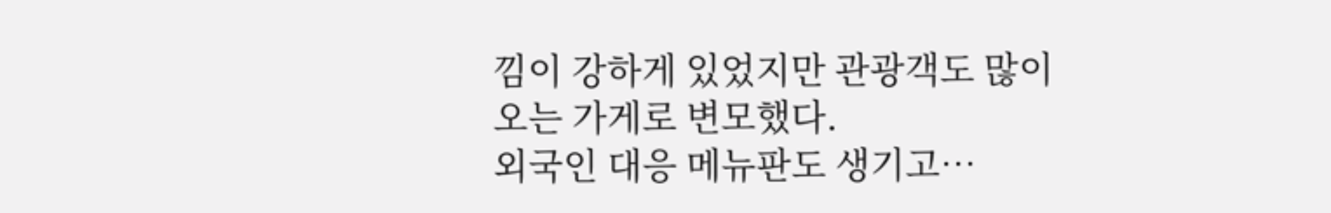낌이 강하게 있었지만 관광객도 많이 오는 가게로 변모했다.
외국인 대응 메뉴판도 생기고…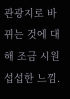관광지로 바뀌는 것에 대해 조금 시원섭섭한 느낌.